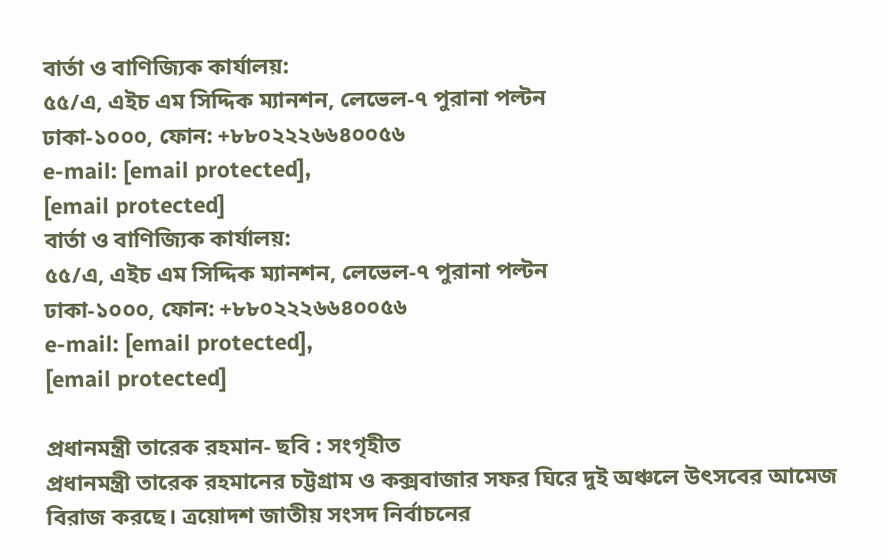বার্তা ও বাণিজ্যিক কার্যালয়:
৫৫/এ, এইচ এম সিদ্দিক ম্যানশন, লেভেল-৭ পুরানা পল্টন
ঢাকা-১০০০, ফোন: +৮৮০২২২৬৬৪০০৫৬
e-mail: [email protected],
[email protected]
বার্তা ও বাণিজ্যিক কার্যালয়:
৫৫/এ, এইচ এম সিদ্দিক ম্যানশন, লেভেল-৭ পুরানা পল্টন
ঢাকা-১০০০, ফোন: +৮৮০২২২৬৬৪০০৫৬
e-mail: [email protected],
[email protected]

প্রধানমন্ত্রী তারেক রহমান- ছবি : সংগৃহীত
প্রধানমন্ত্রী তারেক রহমানের চট্টগ্রাম ও কক্সবাজার সফর ঘিরে দুই অঞ্চলে উৎসবের আমেজ বিরাজ করছে। ত্রয়োদশ জাতীয় সংসদ নির্বাচনের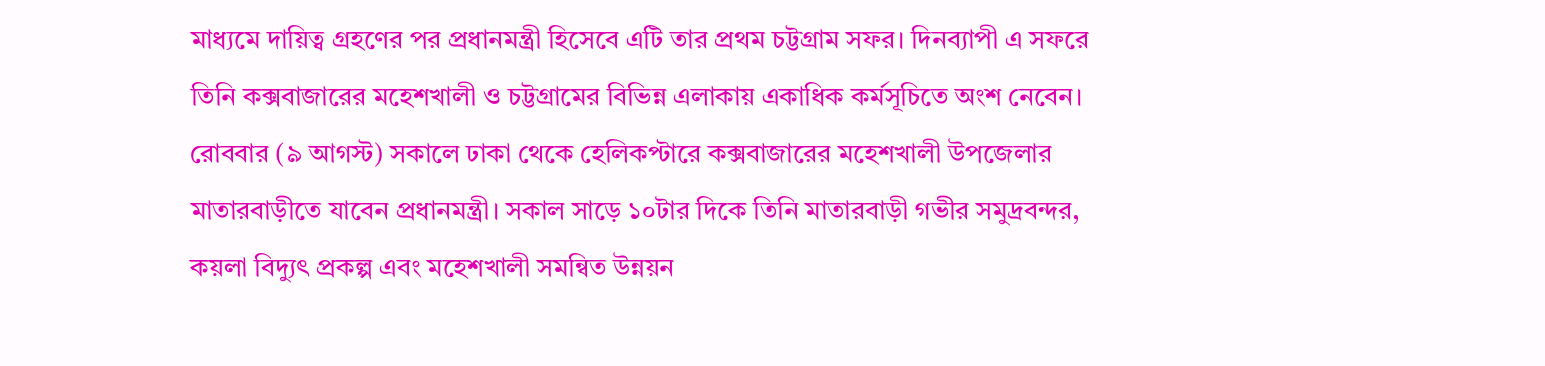মাধ্যমে দায়িত্ব গ্রহণের পর প্রধানমন্ত্রী হিসেবে এটি তার প্রথম চট্টগ্রাম সফর। দিনব্যাপী এ সফরে তিনি কক্সবাজারের মহেশখালী ও চট্টগ্রামের বিভিন্ন এলাকায় একাধিক কর্মসূচিতে অংশ নেবেন।
রোববার (৯ আগস্ট) সকালে ঢাকা থেকে হেলিকপ্টারে কক্সবাজারের মহেশখালী উপজেলার মাতারবাড়ীতে যাবেন প্রধানমন্ত্রী। সকাল সাড়ে ১০টার দিকে তিনি মাতারবাড়ী গভীর সমুদ্রবন্দর, কয়লা বিদ্যুৎ প্রকল্প এবং মহেশখালী সমন্বিত উন্নয়ন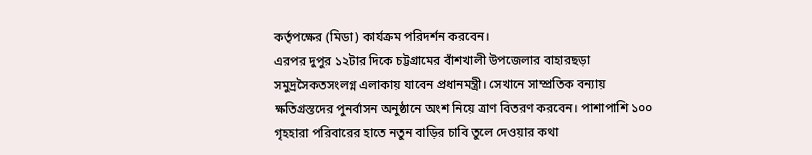কর্তৃপক্ষের (মিডা) কার্যক্রম পরিদর্শন করবেন।
এরপর দুপুর ১২টার দিকে চট্টগ্রামের বাঁশখালী উপজেলার বাহারছড়া সমুদ্রসৈকতসংলগ্ন এলাকায় যাবেন প্রধানমন্ত্রী। সেখানে সাম্প্রতিক বন্যায় ক্ষতিগ্রস্তদের পুনর্বাসন অনুষ্ঠানে অংশ নিয়ে ত্রাণ বিতরণ করবেন। পাশাপাশি ১০০ গৃহহারা পরিবারের হাতে নতুন বাড়ির চাবি তুলে দেওয়ার কথা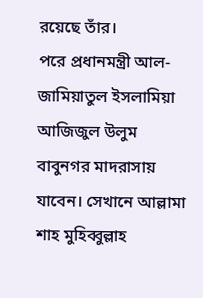রয়েছে তাঁর।
পরে প্রধানমন্ত্রী আল-জামিয়াতুল ইসলামিয়া আজিজুল উলুম বাবুনগর মাদরাসায় যাবেন। সেখানে আল্লামা শাহ মুহিব্বুল্লাহ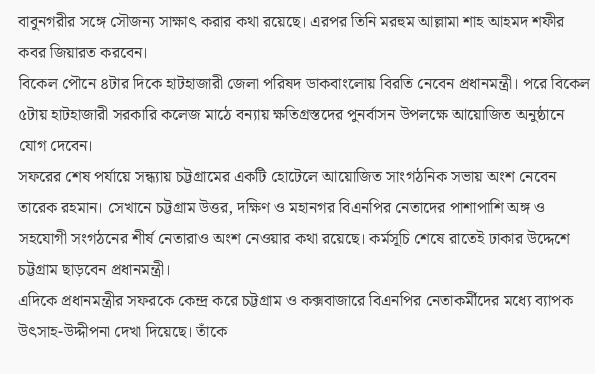বাবুনগরীর সঙ্গে সৌজন্য সাক্ষাৎ করার কথা রয়েছে। এরপর তিনি মরহুম আল্লামা শাহ আহমদ শফীর কবর জিয়ারত করবেন।
বিকেল পৌনে ৪টার দিকে হাটহাজারী জেলা পরিষদ ডাকবাংলোয় বিরতি নেবেন প্রধানমন্ত্রী। পরে বিকেল ৫টায় হাটহাজারী সরকারি কলেজ মাঠে বন্যায় ক্ষতিগ্রস্তদের পুনর্বাসন উপলক্ষে আয়োজিত অনুষ্ঠানে যোগ দেবেন।
সফরের শেষ পর্যায়ে সন্ধ্যায় চট্টগ্রামের একটি হোটেলে আয়োজিত সাংগঠনিক সভায় অংশ নেবেন তারেক রহমান। সেখানে চট্টগ্রাম উত্তর, দক্ষিণ ও মহানগর বিএনপির নেতাদের পাশাপাশি অঙ্গ ও সহযোগী সংগঠনের শীর্ষ নেতারাও অংশ নেওয়ার কথা রয়েছে। কর্মসূচি শেষে রাতেই ঢাকার উদ্দেশে চট্টগ্রাম ছাড়বেন প্রধানমন্ত্রী।
এদিকে প্রধানমন্ত্রীর সফরকে কেন্দ্র করে চট্টগ্রাম ও কক্সবাজারে বিএনপির নেতাকর্মীদের মধ্যে ব্যাপক উৎসাহ-উদ্দীপনা দেখা দিয়েছে। তাঁকে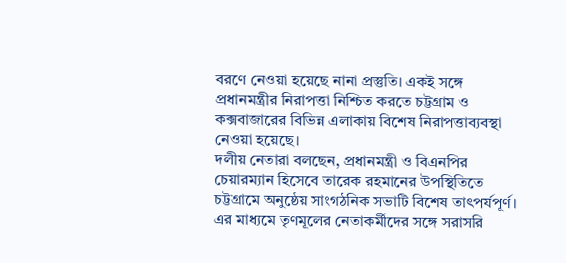বরণে নেওয়া হয়েছে নানা প্রস্তুতি। একই সঙ্গে প্রধানমন্ত্রীর নিরাপত্তা নিশ্চিত করতে চট্টগ্রাম ও কক্সবাজারের বিভিন্ন এলাকায় বিশেষ নিরাপত্তাব্যবস্থা নেওয়া হয়েছে।
দলীয় নেতারা বলছেন, প্রধানমন্ত্রী ও বিএনপির চেয়ারম্যান হিসেবে তারেক রহমানের উপস্থিতিতে চট্টগ্রামে অনুষ্ঠেয় সাংগঠনিক সভাটি বিশেষ তাৎপর্যপূর্ণ। এর মাধ্যমে তৃণমূলের নেতাকর্মীদের সঙ্গে সরাসরি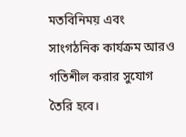মতবিনিময় এবং সাংগঠনিক কার্যক্রম আরও গতিশীল করার সুযোগ তৈরি হবে।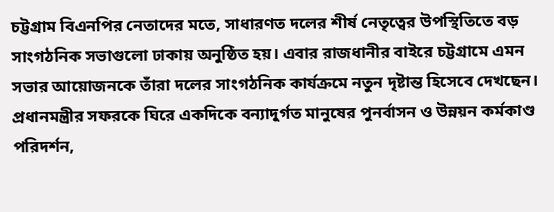চট্টগ্রাম বিএনপির নেতাদের মতে, সাধারণত দলের শীর্ষ নেতৃত্বের উপস্থিতিতে বড় সাংগঠনিক সভাগুলো ঢাকায় অনুষ্ঠিত হয়। এবার রাজধানীর বাইরে চট্টগ্রামে এমন সভার আয়োজনকে তাঁরা দলের সাংগঠনিক কার্যক্রমে নতুন দৃষ্টান্ত হিসেবে দেখছেন।
প্রধানমন্ত্রীর সফরকে ঘিরে একদিকে বন্যাদুর্গত মানুষের পুনর্বাসন ও উন্নয়ন কর্মকাণ্ড পরিদর্শন,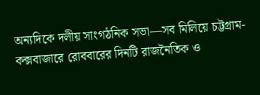অন্যদিকে দলীয় সাংগঠনিক সভা—সব মিলিয়ে চট্টগ্রাম-কক্সবাজারে রোববারের দিনটি রাজনৈতিক ও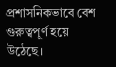প্রশাসনিকভাবে বেশ গুরুত্বপূর্ণ হয়ে উঠেছে।